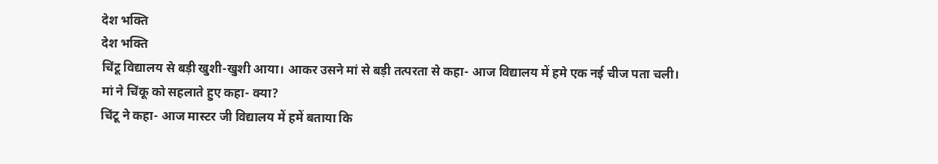देश भक्ति
देश भक्ति
चिंटू विद्यालय से बड़ी खुशी-खुशी आया। आकर उसने मां से बड़ी तत्परता से कहा- आज विद्यालय में हमे एक नई चीज पता चली।
मां ने चिंकू को सहलाते हुए कहा- क्या?
चिंटू ने कहा- आज मास्टर जी विद्यालय में हमें बताया कि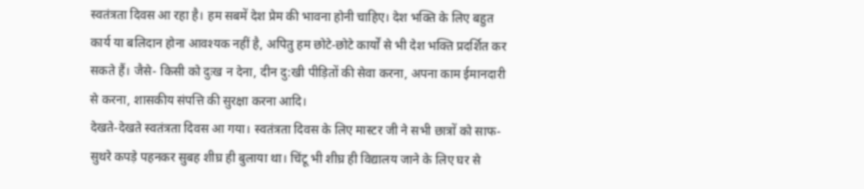स्वतंत्रता दिवस आ रहा है। हम सबमें देश प्रेम की भावना होनी चाहिए। देश भक्ति के लिए बहुत कार्य या बलिदान होना आवश्यक नहीं है, अपितु हम छोटे-छोटे कार्यों से भी देश भक्ति प्रदर्शित कर सकते हैं। जैसे- किसी को दुःख न देना, दीन दु:खी पीड़ितों की सेवा करना, अपना काम ईमानदारी से करना, शासकीय संपत्ति की सुरक्षा करना आदि।
देखते-देखते स्वतंत्रता दिवस आ गया। स्वतंत्रता दिवस के लिए मास्टर जी ने सभी छात्रों को साफ-सुथरे कपड़े पहनकर सुबह शीघ्र ही बुलाया था। चिंटू भी शीघ्र ही विद्यालय जाने के लिए घर से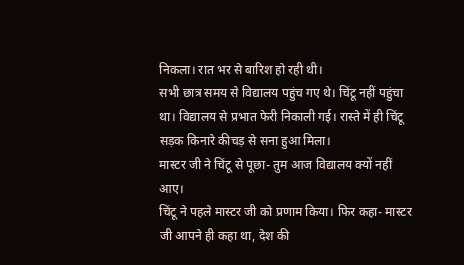निकला। रात भर से बारिश हो रही थी।
सभी छात्र समय से विद्यालय पहुंच गए थे। चिंटू नहीं पहुंचा था। विद्यालय से प्रभात फेरी निकाली गई। रास्ते में ही चिंटू सड़क किनारे कीचड़ से सना हुआ मिला।
मास्टर जी ने चिंटू से पूछा- तुम आज विद्यालय क्यों नहीं आए।
चिंटू ने पहले मास्टर जी को प्रणाम किया। फिर कहा- मास्टर जी आपने ही कहा था, देश की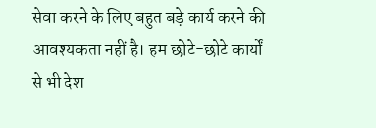सेवा करने के लिए बहुत बड़े कार्य करने की आवश्यकता नहीं है। हम छोटे-छोटे कार्यों से भी देश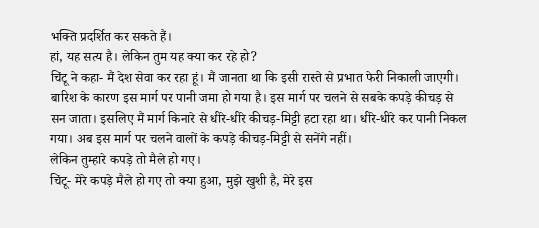भक्ति प्रदर्शित कर सकते हैं।
हां, यह सत्य है। लेकिन तुम यह क्या कर रहे हो?
चिंटू ने कहा- मैं देश सेवा कर रहा हूं। मैं जानता था कि इसी रास्ते से प्रभात फेरी निकाली जाएगी। बारिश के कारण इस मार्ग पर पानी जमा हो गया है। इस मार्ग पर चलने से सबके कपड़े कीचड़ से सन जाता। इसलिए मैं मार्ग किनारे से धीरे-धीरे कीचड़-मिट्टी हटा रहा था। धीरे-धीरे कर पानी निकल गया। अब इस मार्ग पर चलने वालों के कपड़े कीचड़-मिट्टी से सनेंगे नहीं।
लेकिन तुम्हारे कपड़े तो मैले हो गए।
चिंटू- मेरे कपड़े मैले हो गए तो क्या हुआ, मुझे खुशी है, मेरे इस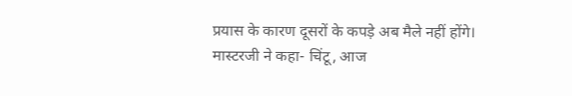प्रयास के कारण दूसरों के कपड़े अब मैले नहीं होंगे।
मास्टरजी ने कहा- चिंटू, आज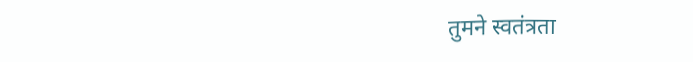तुमने स्वतंत्रता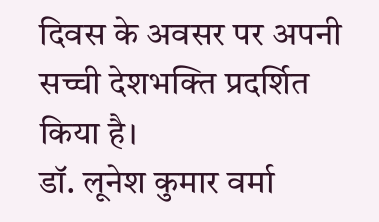दिवस के अवसर पर अपनी सच्ची देशभक्ति प्रदर्शित किया है।
डॉ. लूनेश कुमार वर्मा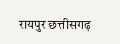रायपुर छत्तीसगढ़